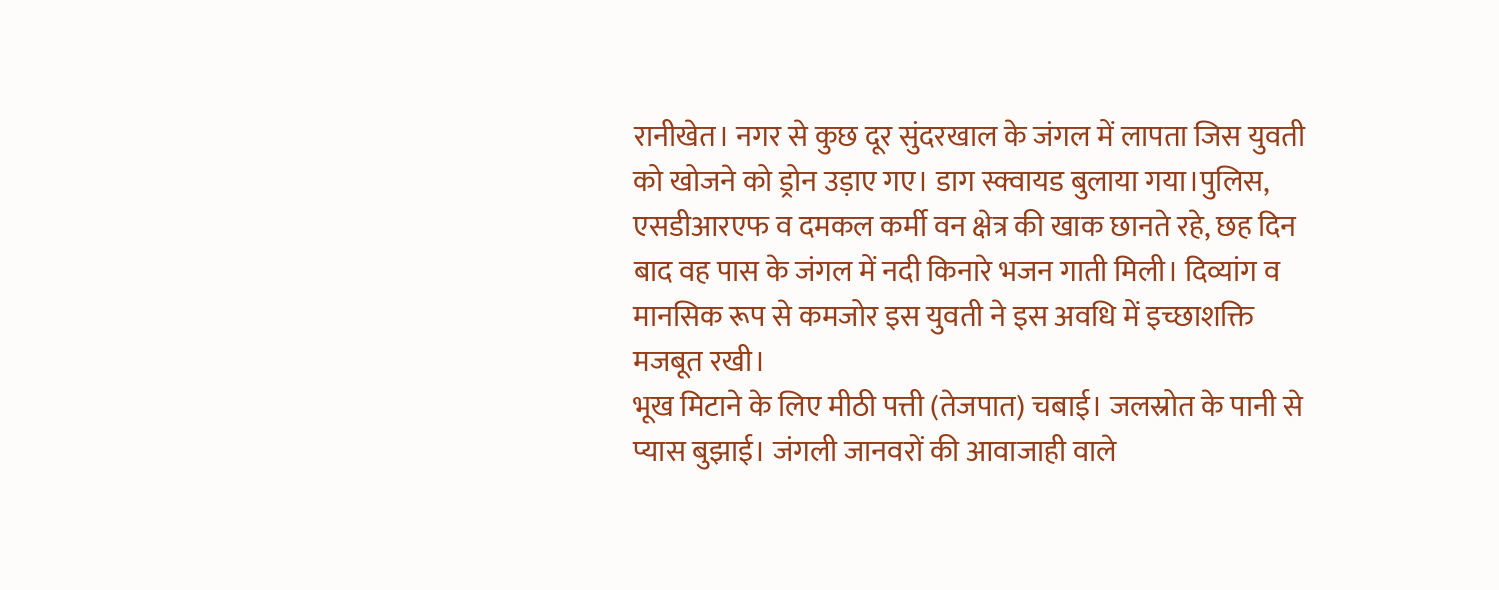रानीखेत। नगर से कुछ दूर सुंदरखाल के जंगल में लापता जिस युवती को खोजने को ड्रोन उड़ाए गए। डाग स्क्वायड बुलाया गया।पुलिस, एसडीआरएफ व दमकल कर्मी वन क्षेत्र की खाक छानते रहे, छह दिन बाद वह पास के जंगल में नदी किनारे भजन गाती मिली। दिव्यांग व मानसिक रूप से कमजोर इस युवती ने इस अवधि में इच्छाशक्ति मजबूत रखी।
भूख मिटाने के लिए मीठी पत्ती (तेजपात) चबाई। जलस्रोत के पानी से प्यास बुझाई। जंगली जानवरों की आवाजाही वाले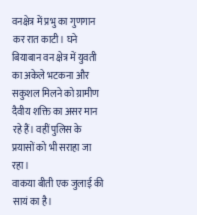वनक्षेत्र में प्रभु का गुणगान कर रात काटी। घने बियाबान वन क्षेत्र में युवती का अकेले भटकना और सकुशल मिलने को ग्रामीण दैवीय शक्ति का असर मान रहे हैं। वहीं पुलिस के प्रयासों को भी सराहा जा रहा।
वाकया बीती एक जुलाई की सायं का है।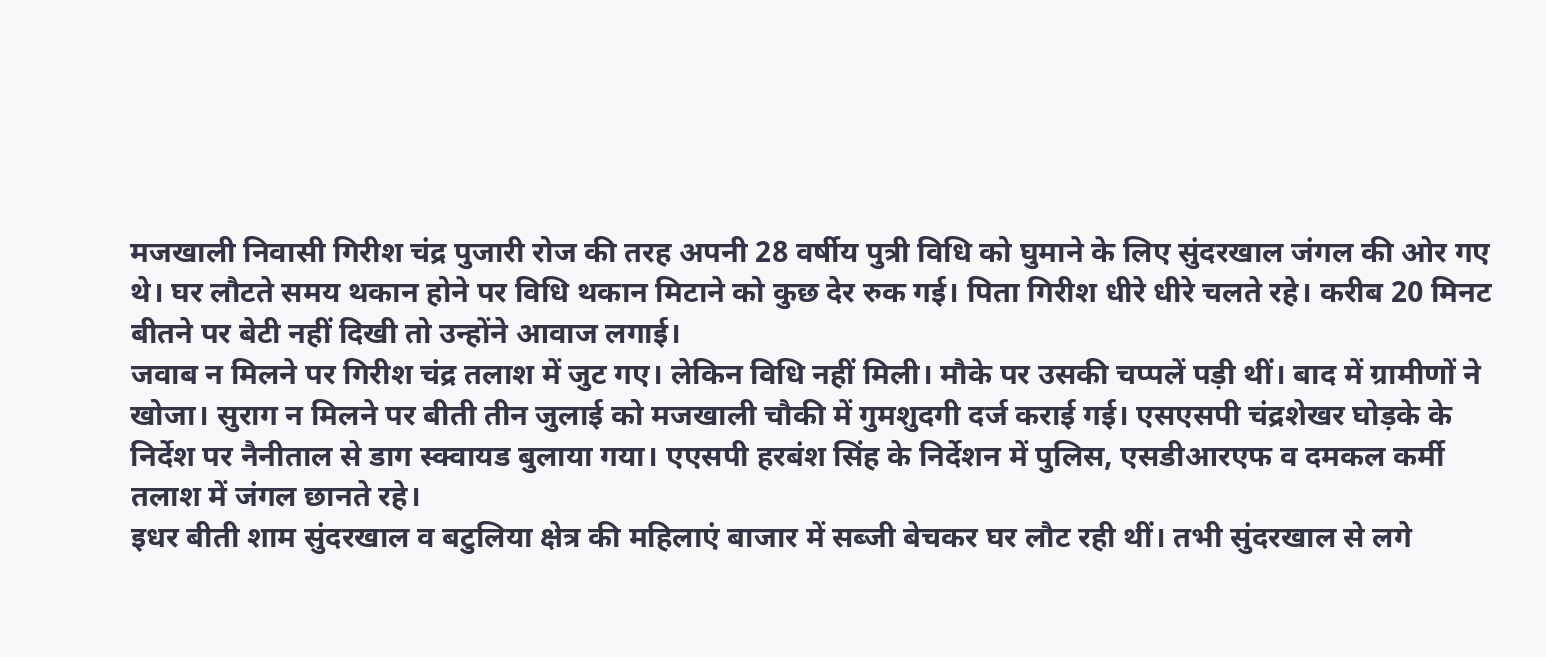मजखाली निवासी गिरीश चंद्र पुजारी रोज की तरह अपनी 28 वर्षीय पुत्री विधि को घुमाने के लिए सुंदरखाल जंगल की ओर गए थे। घर लौटते समय थकान होने पर विधि थकान मिटाने को कुछ देर रुक गई। पिता गिरीश धीरे धीरे चलते रहे। करीब 20 मिनट बीतने पर बेटी नहीं दिखी तो उन्होंने आवाज लगाई।
जवाब न मिलने पर गिरीश चंद्र तलाश में जुट गए। लेकिन विधि नहीं मिली। मौके पर उसकी चप्पलें पड़ी थीं। बाद में ग्रामीणों ने खोजा। सुराग न मिलने पर बीती तीन जुलाई को मजखाली चौकी में गुमशुदगी दर्ज कराई गई। एसएसपी चंद्रशेखर घोड़के के निर्देश पर नैनीताल से डाग स्क्वायड बुलाया गया। एएसपी हरबंश सिंह के निर्देशन में पुलिस, एसडीआरएफ व दमकल कर्मी तलाश में जंगल छानते रहे।
इधर बीती शाम सुंदरखाल व बटुलिया क्षेत्र की महिलाएं बाजार में सब्जी बेचकर घर लौट रही थीं। तभी सुंदरखाल से लगे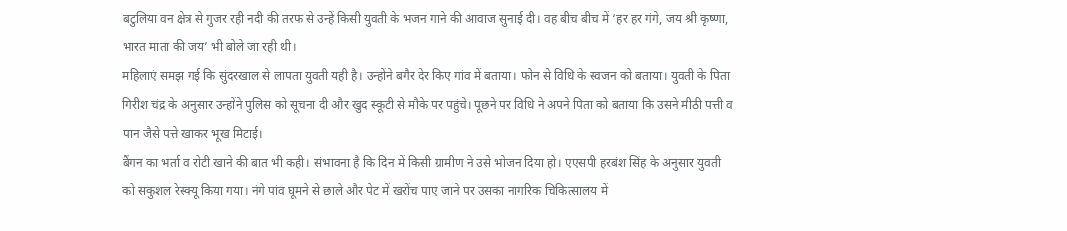बटुलिया वन क्षेत्र से गुजर रही नदी की तरफ से उन्हें किसी युवती के भजन गाने की आवाज सुनाई दी। वह बीच बीच में ‘हर हर गंगे, जय श्री कृष्णा, भारत माता की जय’ भी बोले जा रही थी।
महिलाएं समझ गई कि सुंदरखाल से लापता युवती यही है। उन्होंने बगैर देर किए गांव में बताया। फोन से विधि के स्वजन को बताया। युवती के पिता गिरीश चंद्र के अनुसार उन्होंने पुलिस को सूचना दी और खुद स्कूटी से मौके पर पहुंचे। पूछने पर विधि ने अपने पिता को बताया कि उसने मीठी पत्ती व पान जैसे पत्ते खाकर भूख मिटाई।
बैंगन का भर्ता व रोटी खाने की बात भी कही। संभावना है कि दिन में किसी ग्रामीण ने उसे भोजन दिया हो। एएसपी हरबंश सिंह के अनुसार युवती को सकुशल रेस्क्यू किया गया। नंगे पांव घूमने से छाले और पेट में खरोंच पाए जाने पर उसका नागरिक चिकित्सालय में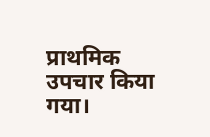प्राथमिक उपचार किया गया।